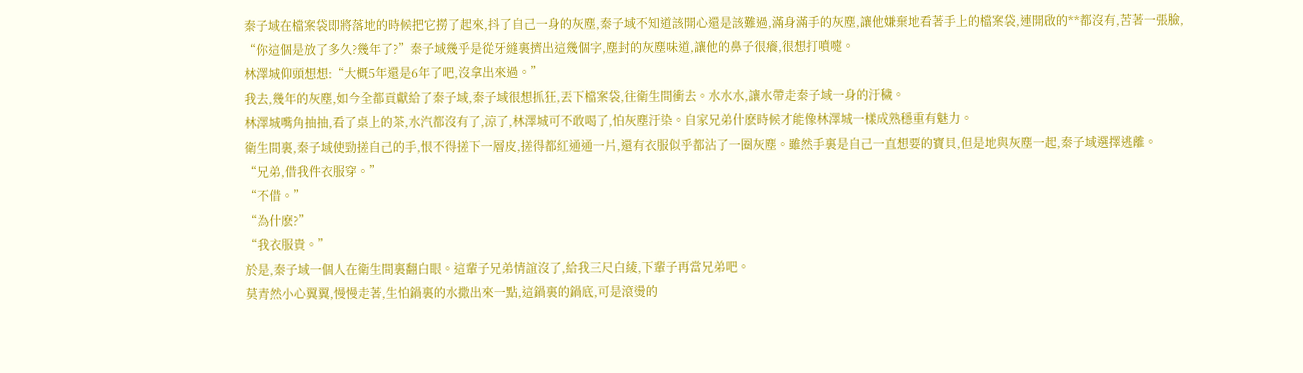秦子域在檔案袋即將落地的時候把它撈了起來,抖了自己一身的灰塵,秦子域不知道該開心還是該難過,滿身滿手的灰塵,讓他嫌棄地看著手上的檔案袋,連開啟的**都沒有,苦著一張臉,
“你這個是放了多久?幾年了?”秦子域幾乎是從牙縫裏擠出這幾個字,塵封的灰塵味道,讓他的鼻子很癢,很想打噴嚏。
林澤城仰頭想想:“大概5年還是6年了吧,沒拿出來過。”
我去,幾年的灰塵,如今全都貢獻給了秦子域,秦子域很想抓狂,丟下檔案袋,往衛生間衝去。水水水,讓水帶走秦子域一身的汙穢。
林澤城嘴角抽抽,看了桌上的茶,水汽都沒有了,涼了,林澤城可不敢喝了,怕灰塵汙染。自家兄弟什麽時候才能像林澤城一樣成熟穩重有魅力。
衛生間裏,秦子域使勁搓自己的手,恨不得搓下一層皮,搓得都紅通通一片,還有衣服似乎都沾了一圈灰塵。雖然手裏是自己一直想要的寶貝,但是地與灰塵一起,秦子域選擇逃離。
“兄弟,借我件衣服穿。”
“不借。”
“為什麽?”
“我衣服貴。”
於是,秦子域一個人在衛生間裏翻白眼。這輩子兄弟情誼沒了,給我三尺白綾,下輩子再當兄弟吧。
莫青然小心翼翼,慢慢走著,生怕鍋裏的水撒出來一點,這鍋裏的鍋底,可是滾燙的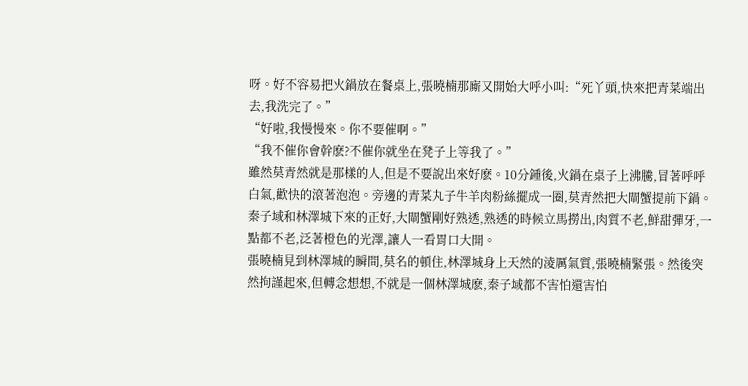呀。好不容易把火鍋放在餐桌上,張曉楠那廝又開始大呼小叫:“死丫頭,快來把青菜端出去,我洗完了。”
“好啦,我慢慢來。你不要催啊。”
“我不催你會幹麽?不催你就坐在凳子上等我了。”
雖然莫青然就是那樣的人,但是不要說出來好麽。10分鍾後,火鍋在桌子上沸騰,冒著呼呼白氣,歡快的滾著泡泡。旁邊的青菜丸子牛羊肉粉絲擺成一圈,莫青然把大閘蟹提前下鍋。
秦子域和林澤城下來的正好,大閘蟹剛好熟透,熟透的時候立馬撈出,肉質不老,鮮甜彈牙,一點都不老,泛著橙色的光澤,讓人一看胃口大開。
張曉楠見到林澤城的瞬間,莫名的頓住,林澤城身上天然的淩厲氣質,張曉楠緊張。然後突然拘謹起來,但轉念想想,不就是一個林澤城麽,秦子域都不害怕還害怕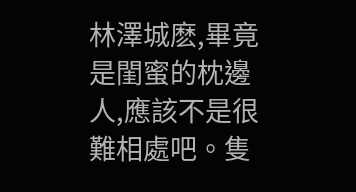林澤城麽,畢竟是閨蜜的枕邊人,應該不是很難相處吧。隻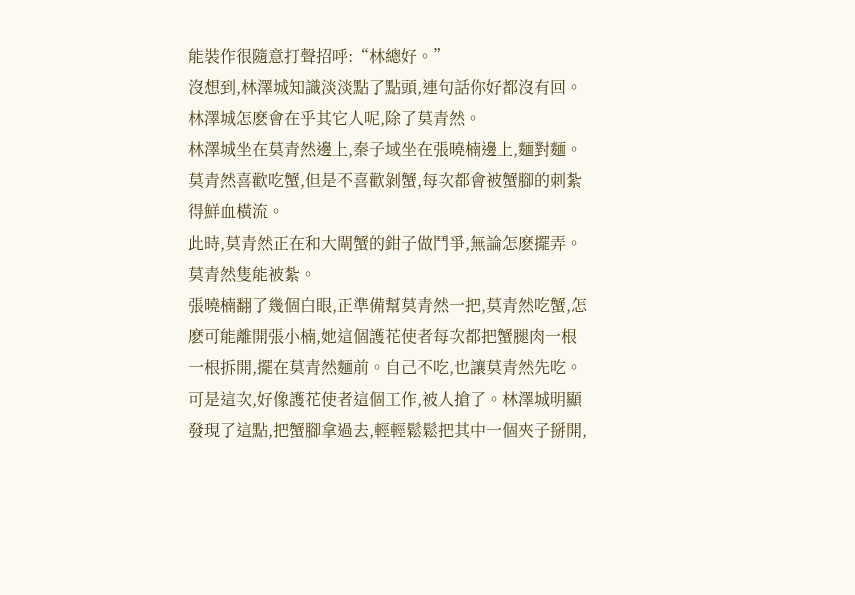能裝作很隨意打聲招呼:“林總好。”
沒想到,林澤城知識淡淡點了點頭,連句話你好都沒有回。林澤城怎麽會在乎其它人呢,除了莫青然。
林澤城坐在莫青然邊上,秦子域坐在張曉楠邊上,麵對麵。莫青然喜歡吃蟹,但是不喜歡剝蟹,每次都會被蟹腳的刺紮得鮮血橫流。
此時,莫青然正在和大閘蟹的鉗子做鬥爭,無論怎麽擺弄。莫青然隻能被紮。
張曉楠翻了幾個白眼,正準備幫莫青然一把,莫青然吃蟹,怎麽可能離開張小楠,她這個護花使者每次都把蟹腿肉一根一根拆開,擺在莫青然麵前。自己不吃,也讓莫青然先吃。可是這次,好像護花使者這個工作,被人搶了。林澤城明顯發現了這點,把蟹腳拿過去,輕輕鬆鬆把其中一個夾子掰開,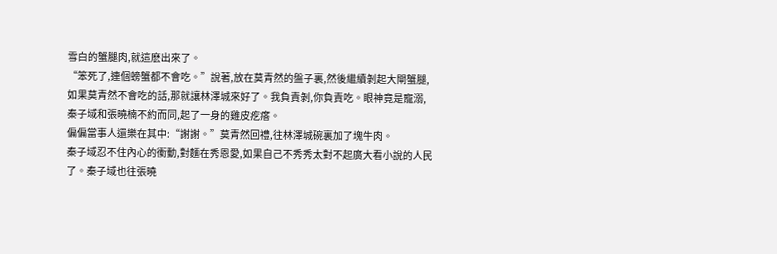雪白的蟹腿肉,就這麽出來了。
“笨死了,連個螃蟹都不會吃。”說著,放在莫青然的盤子裏,然後繼續剝起大閘蟹腿,如果莫青然不會吃的話,那就讓林澤城來好了。我負責剝,你負責吃。眼神竟是寵溺,秦子域和張曉楠不約而同,起了一身的雞皮疙瘩。
偏偏當事人還樂在其中:“謝謝。”莫青然回禮,往林澤城碗裏加了塊牛肉。
秦子域忍不住內心的衝動,對麵在秀恩愛,如果自己不秀秀太對不起廣大看小說的人民了。秦子域也往張曉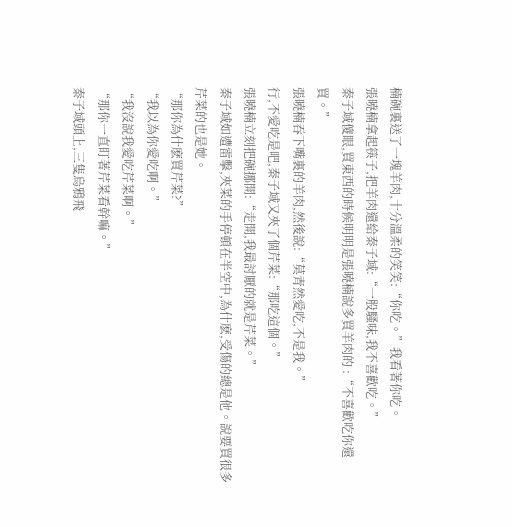楠碗裏送了一塊羊肉,十分溫柔的笑笑:“你吃。”我看著你吃。
張曉楠拿起筷子,把羊肉還給秦子域:“一股騷味,我不喜歡吃。”
秦子域傻眼,買東西的時候明明是張曉楠說多買羊肉的 :“不喜歡吃你還買。”
張曉楠吞下嘴裏的羊肉,然後說:“莫青然愛吃,不是我。”
行,不愛吃是吧,秦子域又夾了個芹菜:“那吃這個。”
張曉楠立刻把碗挪開:“走開,我最討厭的就是芹菜。”
秦子域如遭雷擊,夾菜的手停頓在半空中,為什麽,受傷的總是他。說要買很多芹菜的也是她。
“那你為什麽買芹菜?”
“我以為你愛吃啊。”
“我沒說我愛吃芹菜啊。”
“那你一直盯著芹菜看幹嘛。”
秦子域頭上,三隻烏鴉飛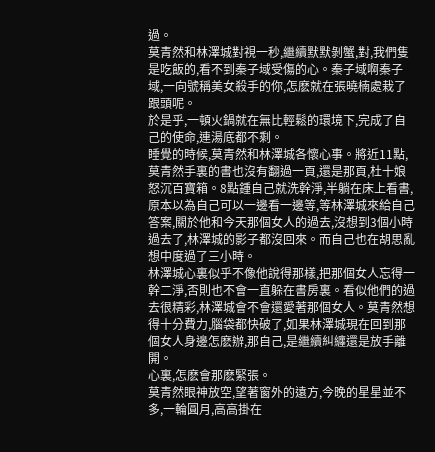過。
莫青然和林澤城對視一秒,繼續默默剝蟹,對,我們隻是吃飯的,看不到秦子域受傷的心。秦子域啊秦子域,一向號稱美女殺手的你,怎麽就在張曉楠處栽了跟頭呢。
於是乎,一頓火鍋就在無比輕鬆的環境下,完成了自己的使命,連湯底都不剩。
睡覺的時候,莫青然和林澤城各懷心事。將近11點,莫青然手裏的書也沒有翻過一頁,還是那頁,杜十娘怒沉百寶箱。8點鍾自己就洗幹淨,半躺在床上看書,原本以為自己可以一邊看一邊等,等林澤城來給自己答案,關於他和今天那個女人的過去,沒想到3個小時過去了,林澤城的影子都沒回來。而自己也在胡思亂想中度過了三小時。
林澤城心裏似乎不像他說得那樣,把那個女人忘得一幹二淨,否則也不會一直躲在書房裏。看似他們的過去很精彩,林澤城會不會還愛著那個女人。莫青然想得十分費力,腦袋都快破了,如果林澤城現在回到那個女人身邊怎麽辦,那自己,是繼續糾纏還是放手離開。
心裏,怎麽會那麽緊張。
莫青然眼神放空,望著窗外的遠方,今晚的星星並不多,一輪圓月,高高掛在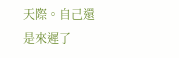天際。自己還是來遲了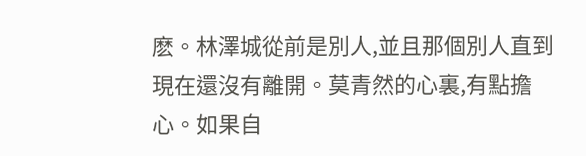麽。林澤城從前是別人,並且那個別人直到現在還沒有離開。莫青然的心裏,有點擔心。如果自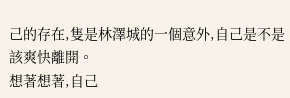己的存在,隻是林澤城的一個意外,自己是不是該爽快離開。
想著想著,自己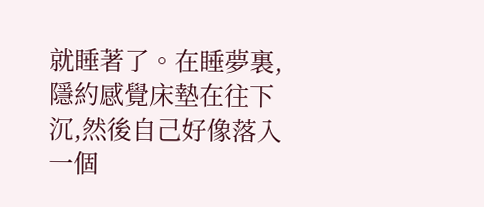就睡著了。在睡夢裏,隱約感覺床墊在往下沉,然後自己好像落入一個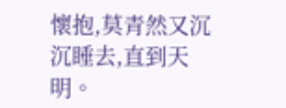懷抱,莫青然又沉沉睡去,直到天明。